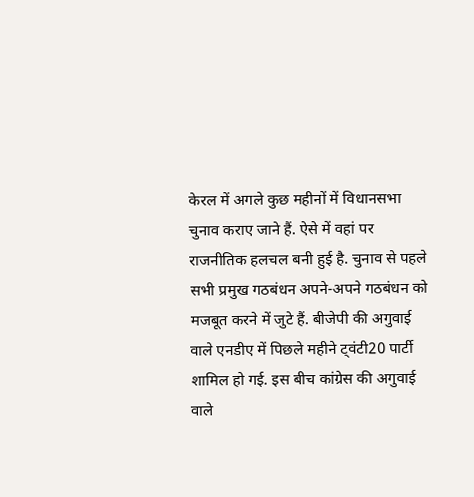केरल में अगले कुछ महीनों में विधानसभा चुनाव कराए जाने हैं. ऐसे में वहां पर राजनीतिक हलचल बनी हुई है. चुनाव से पहले सभी प्रमुख गठबंधन अपने-अपने गठबंधन को मजबूत करने में जुटे हैं. बीजेपी की अगुवाई वाले एनडीए में पिछले महीने ट्वंटी20 पार्टी शामिल हो गई. इस बीच कांग्रेस की अगुवाई वाले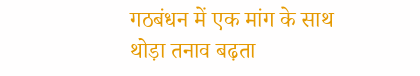गठबंधन में एक मांग के साथ थोड़ा तनाव बढ़ता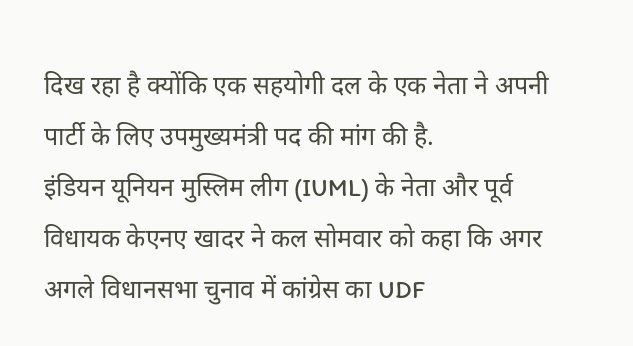दिख रहा है क्योंकि एक सहयोगी दल के एक नेता ने अपनी पार्टी के लिए उपमुख्यमंत्री पद की मांग की है.
इंडियन यूनियन मुस्लिम लीग (IUML) के नेता और पूर्व विधायक केएनए खादर ने कल सोमवार को कहा कि अगर अगले विधानसभा चुनाव में कांग्रेस का UDF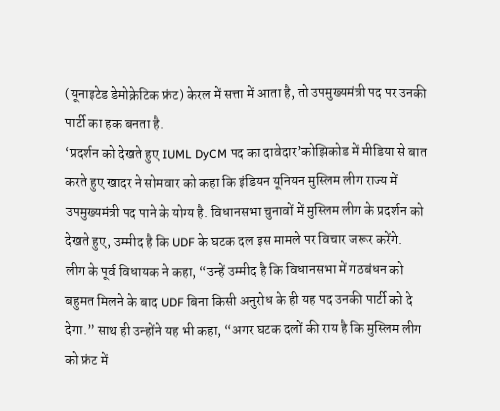(यूनाइटेड डेमोक्रेटिक फ्रंट) केरल में सत्ता में आता है, तो उपमुख्यमंत्री पद पर उनकी पार्टी का हक बनता है.
‘प्रदर्शन को देखते हुए IUML DyCM पद का दावेदार’कोझिकोड में मीडिया से बात करते हुए खादर ने सोमवार को कहा कि इंडियन यूनियन मुस्लिम लीग राज्य में उपमुख्यमंत्री पद पाने के योग्य है. विधानसभा चुनावों में मुस्लिम लीग के प्रदर्शन को देखते हुए, उम्मीद है कि UDF के घटक दल इस मामले पर विचार जरूर करेंगे.
लीग के पूर्व विधायक ने कहा, “उन्हें उम्मीद है कि विधानसभा में गठबंधन को बहुमत मिलने के बाद UDF बिना किसी अनुरोध के ही यह पद उनकी पार्टी को दे देगा.” साथ ही उन्होंने यह भी कहा, “अगर घटक दलों की राय है कि मुस्लिम लीग को फ्रंट में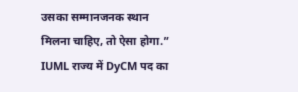उसका सम्मानजनक स्थान मिलना चाहिए, तो ऐसा होगा.”
IUML राज्य में DyCM पद का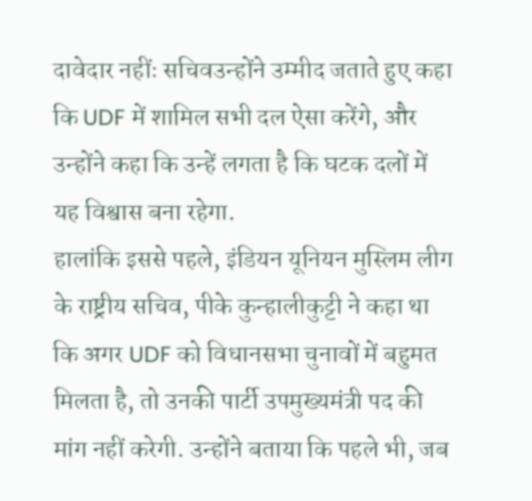दावेदार नहींः सचिवउन्होंने उम्मीद जताते हुए कहा कि UDF में शामिल सभी दल ऐसा करेंगे, और उन्होंने कहा कि उन्हें लगता है कि घटक दलों में यह विश्वास बना रहेगा.
हालांकि इससे पहले, इंडियन यूनियन मुस्लिम लीग के राष्ट्रीय सचिव, पीके कुन्हालीकुट्टी ने कहा था कि अगर UDF को विधानसभा चुनावों में बहुमत मिलता है, तो उनकी पार्टी उपमुख्यमंत्री पद की मांग नहीं करेगी. उन्होंने बताया कि पहले भी, जब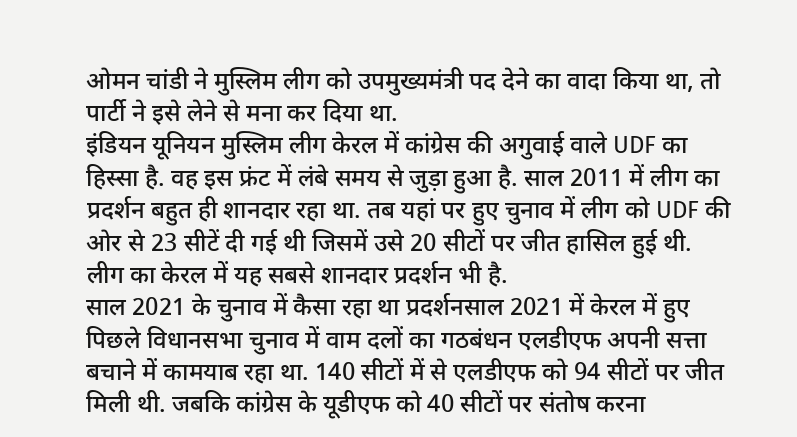ओमन चांडी ने मुस्लिम लीग को उपमुख्यमंत्री पद देने का वादा किया था, तो पार्टी ने इसे लेने से मना कर दिया था.
इंडियन यूनियन मुस्लिम लीग केरल में कांग्रेस की अगुवाई वाले UDF का हिस्सा है. वह इस फ्रंट में लंबे समय से जुड़ा हुआ है. साल 2011 में लीग का प्रदर्शन बहुत ही शानदार रहा था. तब यहां पर हुए चुनाव में लीग को UDF की ओर से 23 सीटें दी गई थी जिसमें उसे 20 सीटों पर जीत हासिल हुई थी. लीग का केरल में यह सबसे शानदार प्रदर्शन भी है.
साल 2021 के चुनाव में कैसा रहा था प्रदर्शनसाल 2021 में केरल में हुए पिछले विधानसभा चुनाव में वाम दलों का गठबंधन एलडीएफ अपनी सत्ता बचाने में कामयाब रहा था. 140 सीटों में से एलडीएफ को 94 सीटों पर जीत मिली थी. जबकि कांग्रेस के यूडीएफ को 40 सीटों पर संतोष करना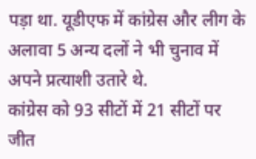पड़ा था. यूडीएफ में कांग्रेस और लीग के अलावा 5 अन्य दलों ने भी चुनाव में अपने प्रत्याशी उतारे थे.
कांग्रेस को 93 सीटों में 21 सीटों पर जीत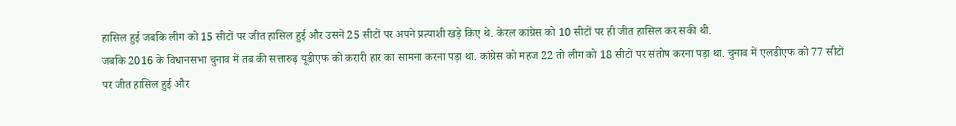हासिल हुई जबकि लीग को 15 सीटों पर जीत हासिल हुई और उसने 25 सीटों पर अपने प्रत्याशी खड़े किए थे. केरल कांग्रेस को 10 सीटों पर ही जीत हासिल कर सकी थी.
जबकि 2016 के विधानसभा चुनाव में तब की सत्तारुढ़ यूडीएफ को करारी हार का सामना करना पड़ा था. कांग्रेस को महज 22 तो लीग को 18 सीटों पर संतोष करना पड़ा था. चुनाव में एलडीएफ को 77 सीटों पर जीत हासिल हुई और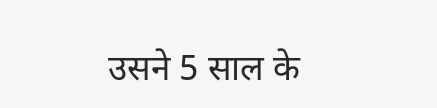उसने 5 साल के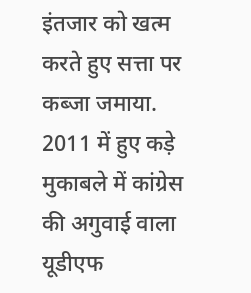इंतजार को खत्म करते हुए सत्ता पर कब्जा जमाया. 2011 में हुए कड़े मुकाबले में कांग्रेस की अगुवाई वाला यूडीएफ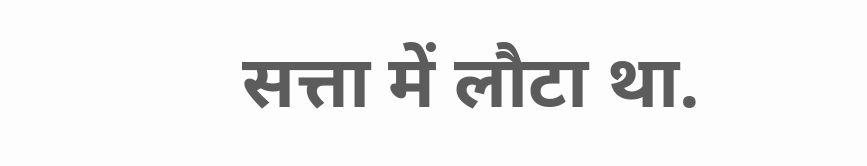सत्ता में लौटा था.